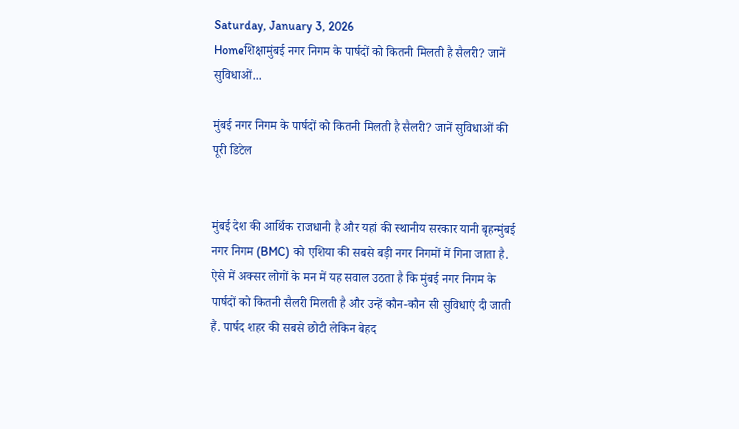Saturday, January 3, 2026
Homeशिक्षामुंबई नगर निगम के पार्षदों को कितनी मिलती है सैलरी? जानें सुविधाओं...

मुंबई नगर निगम के पार्षदों को कितनी मिलती है सैलरी? जानें सुविधाओं की पूरी डिटेल


मुंबई देश की आर्थिक राजधानी है और यहां की स्थानीय सरकार यानी बृहन्मुंबई नगर निगम (BMC) को एशिया की सबसे बड़ी नगर निगमों में गिना जाता है. ऐसे में अक्सर लोगों के मन में यह सवाल उठता है कि मुंबई नगर निगम के पार्षदों को कितनी सैलरी मिलती है और उन्हें कौन-कौन सी सुविधाएं दी जाती हैं. पार्षद शहर की सबसे छोटी लेकिन बेहद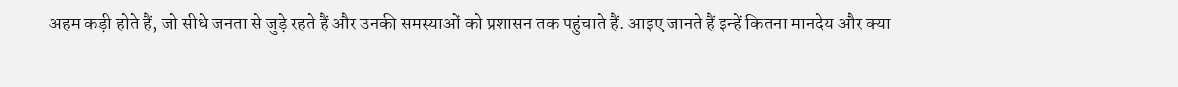अहम कड़ी होते हैं, जो सीधे जनता से जुड़े रहते हैं और उनकी समस्याओं को प्रशासन तक पहुंचाते हैं. आइए जानते हैं इन्हें कितना मानदेय और क्या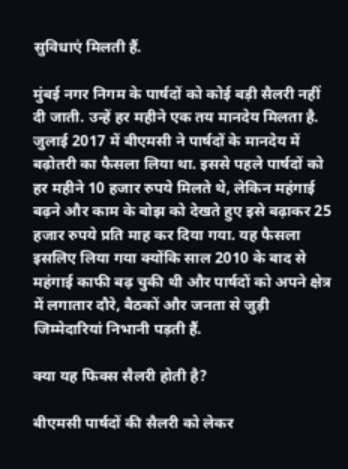सुविधाएं मिलती हैं.

मुंबई नगर निगम के पार्षदों को कोई बड़ी सैलरी नहीं दी जाती. उन्हें हर महीने एक तय मानदेय मिलता है. जुलाई 2017 में बीएमसी ने पार्षदों के मानदेय में बढ़ोतरी का फैसला लिया था. इससे पहले पार्षदों को हर महीने 10 हजार रुपये मिलते थे, लेकिन महंगाई बढ़ने और काम के बोझ को देखते हुए इसे बढ़ाकर 25 हजार रुपये प्रति माह कर दिया गया. यह फैसला इसलिए लिया गया क्योंकि साल 2010 के बाद से महंगाई काफी बढ़ चुकी थी और पार्षदों को अपने क्षेत्र में लगातार दौरे, बैठकों और जनता से जुड़ी जिम्मेदारियां निभानी पड़ती हैं.

क्या यह फिक्स सैलरी होती है?

बीएमसी पार्षदों की सैलरी को लेकर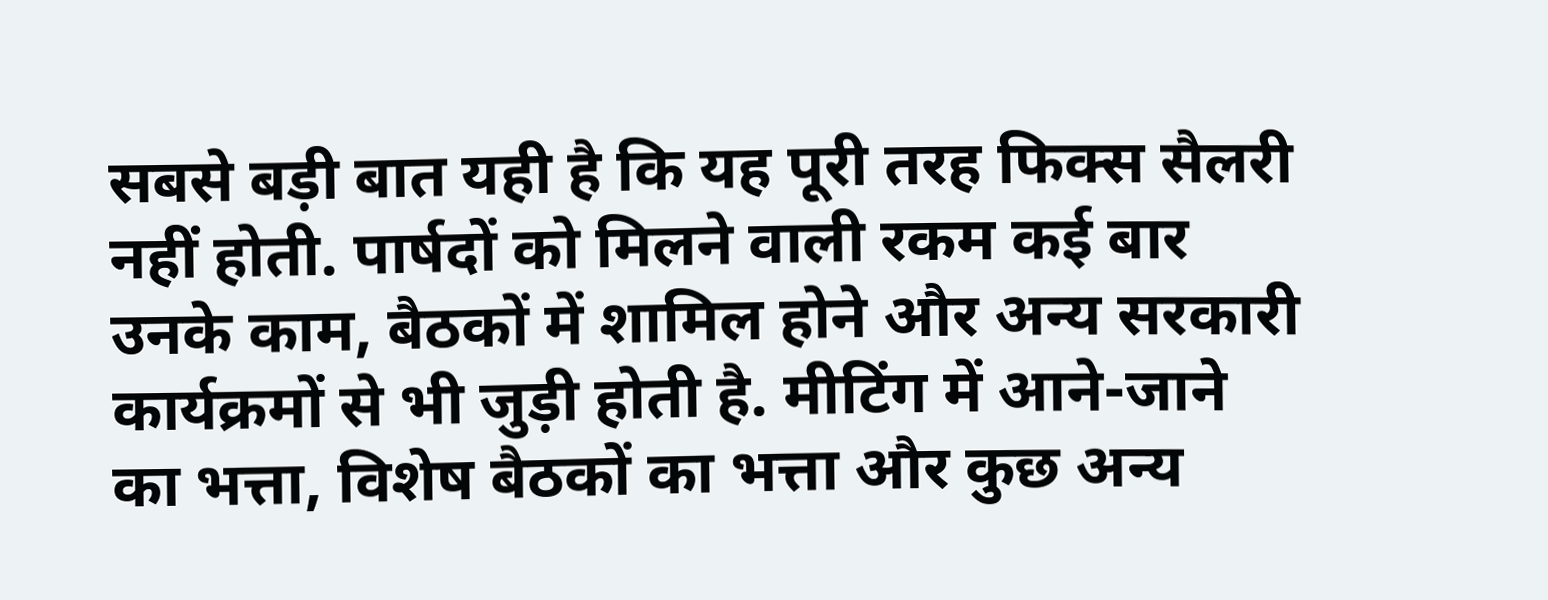सबसे बड़ी बात यही है कि यह पूरी तरह फिक्स सैलरी नहीं होती. पार्षदों को मिलने वाली रकम कई बार उनके काम, बैठकों में शामिल होने और अन्य सरकारी कार्यक्रमों से भी जुड़ी होती है. मीटिंग में आने-जाने का भत्ता, विशेष बैठकों का भत्ता और कुछ अन्य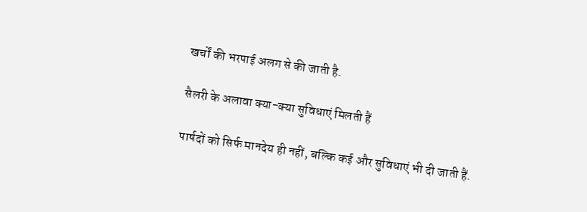खर्चों की भरपाई अलग से की जाती है.

सैलरी के अलावा क्या-क्या सुविधाएं मिलती हैं

पार्षदों को सिर्फ मानदेय ही नहीं, बल्कि कई और सुविधाएं भी दी जाती हैं.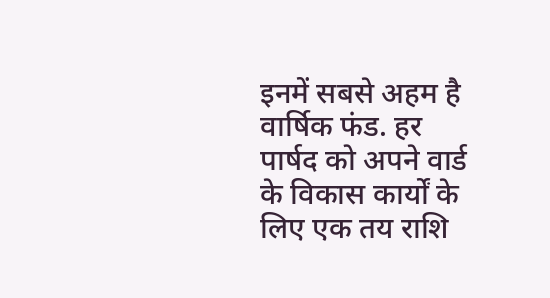इनमें सबसे अहम है वार्षिक फंड. हर पार्षद को अपने वार्ड के विकास कार्यों के लिए एक तय राशि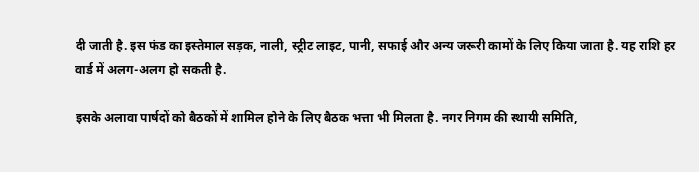दी जाती है. इस फंड का इस्तेमाल सड़क, नाली, स्ट्रीट लाइट, पानी, सफाई और अन्य जरूरी कामों के लिए किया जाता है. यह राशि हर वार्ड में अलग-अलग हो सकती है.

इसके अलावा पार्षदों को बैठकों में शामिल होने के लिए बैठक भत्ता भी मिलता है. नगर निगम की स्थायी समिति,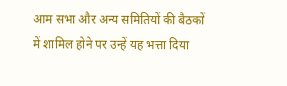आम सभा और अन्य समितियों की बैठकों में शामिल होने पर उन्हें यह भत्ता दिया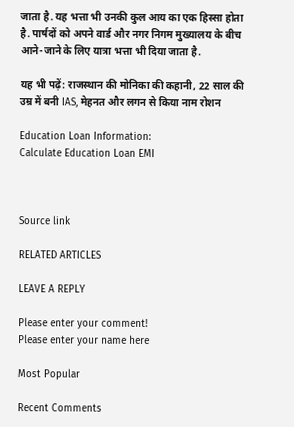जाता है. यह भत्ता भी उनकी कुल आय का एक हिस्सा होता है. पार्षदों को अपने वार्ड और नगर निगम मुख्यालय के बीच आने-जाने के लिए यात्रा भत्ता भी दिया जाता है.

यह भी पढ़ें: राजस्थान की मोनिका की कहानी, 22 साल की उम्र में बनी IAS, मेहनत और लगन से किया नाम रोशन

Education Loan Information:
Calculate Education Loan EMI



Source link

RELATED ARTICLES

LEAVE A REPLY

Please enter your comment!
Please enter your name here

Most Popular

Recent Comments